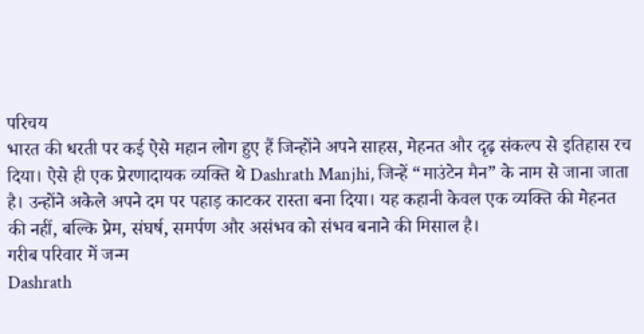परिचय
भारत की धरती पर कई ऐसे महान लोग हुए हैं जिन्होंने अपने साहस, मेहनत और दृढ़ संकल्प से इतिहास रच दिया। ऐसे ही एक प्रेरणादायक व्यक्ति थे Dashrath Manjhi, जिन्हें “माउंटेन मैन” के नाम से जाना जाता है। उन्होंने अकेले अपने दम पर पहाड़ काटकर रास्ता बना दिया। यह कहानी केवल एक व्यक्ति की मेहनत की नहीं, बल्कि प्रेम, संघर्ष, समर्पण और असंभव को संभव बनाने की मिसाल है।
गरीब परिवार में जन्म
Dashrath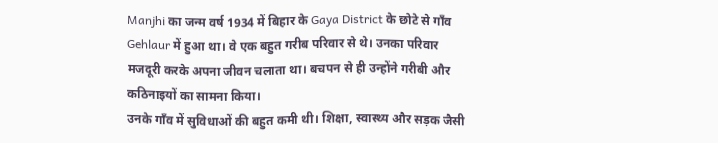Manjhi का जन्म वर्ष 1934 में बिहार के Gaya District के छोटे से गाँव Gehlaur में हुआ था। वे एक बहुत गरीब परिवार से थे। उनका परिवार मजदूरी करके अपना जीवन चलाता था। बचपन से ही उन्होंने गरीबी और कठिनाइयों का सामना किया।
उनके गाँव में सुविधाओं की बहुत कमी थी। शिक्षा, स्वास्थ्य और सड़क जैसी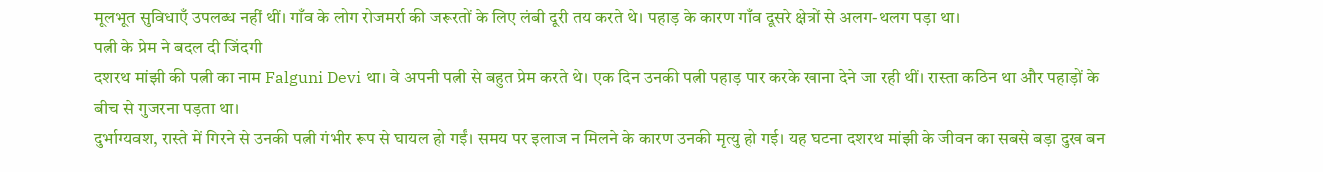मूलभूत सुविधाएँ उपलब्ध नहीं थीं। गाँव के लोग रोजमर्रा की जरूरतों के लिए लंबी दूरी तय करते थे। पहाड़ के कारण गाँव दूसरे क्षेत्रों से अलग-थलग पड़ा था।
पत्नी के प्रेम ने बदल दी जिंदगी
दशरथ मांझी की पत्नी का नाम Falguni Devi था। वे अपनी पत्नी से बहुत प्रेम करते थे। एक दिन उनकी पत्नी पहाड़ पार करके खाना देने जा रही थीं। रास्ता कठिन था और पहाड़ों के बीच से गुजरना पड़ता था।
दुर्भाग्यवश, रास्ते में गिरने से उनकी पत्नी गंभीर रूप से घायल हो गईं। समय पर इलाज न मिलने के कारण उनकी मृत्यु हो गई। यह घटना दशरथ मांझी के जीवन का सबसे बड़ा दुख बन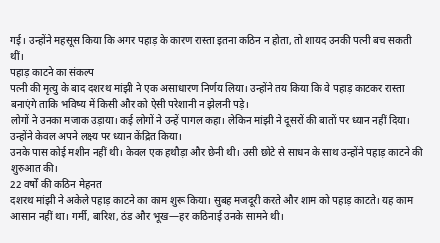गई। उन्होंने महसूस किया कि अगर पहाड़ के कारण रास्ता इतना कठिन न होता, तो शायद उनकी पत्नी बच सकती थीं।
पहाड़ काटने का संकल्प
पत्नी की मृत्यु के बाद दशरथ मांझी ने एक असाधारण निर्णय लिया। उन्होंने तय किया कि वे पहाड़ काटकर रास्ता बनाएंगे ताकि भविष्य में किसी और को ऐसी परेशानी न झेलनी पड़े।
लोगों ने उनका मजाक उड़ाया। कई लोगों ने उन्हें पागल कहा। लेकिन मांझी ने दूसरों की बातों पर ध्यान नहीं दिया। उन्होंने केवल अपने लक्ष्य पर ध्यान केंद्रित किया।
उनके पास कोई मशीन नहीं थी। केवल एक हथौड़ा और छेनी थी। उसी छोटे से साधन के साथ उन्होंने पहाड़ काटने की शुरुआत की।
22 वर्षों की कठिन मेहनत
दशरथ मांझी ने अकेले पहाड़ काटने का काम शुरू किया। सुबह मजदूरी करते और शाम को पहाड़ काटते। यह काम आसान नहीं था। गर्मी, बारिश, ठंड और भूख—हर कठिनाई उनके सामने थी।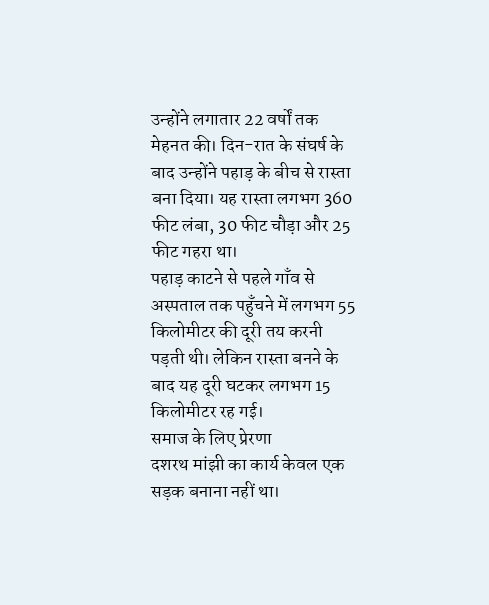उन्होंने लगातार 22 वर्षों तक मेहनत की। दिन-रात के संघर्ष के बाद उन्होंने पहाड़ के बीच से रास्ता बना दिया। यह रास्ता लगभग 360 फीट लंबा, 30 फीट चौड़ा और 25 फीट गहरा था।
पहाड़ काटने से पहले गाँव से अस्पताल तक पहुँचने में लगभग 55 किलोमीटर की दूरी तय करनी पड़ती थी। लेकिन रास्ता बनने के बाद यह दूरी घटकर लगभग 15 किलोमीटर रह गई।
समाज के लिए प्रेरणा
दशरथ मांझी का कार्य केवल एक सड़क बनाना नहीं था।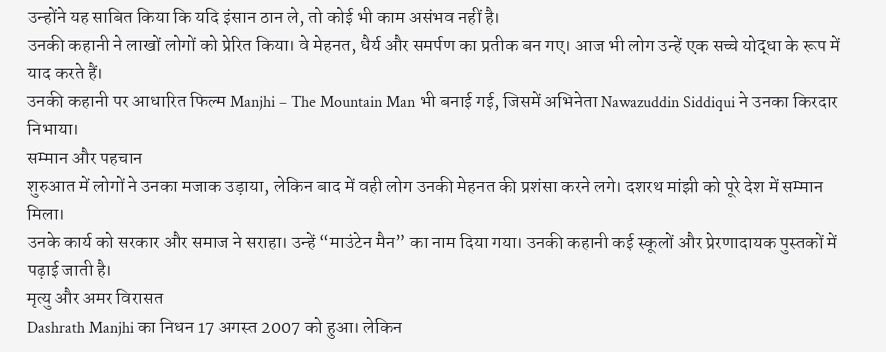उन्होंने यह साबित किया कि यदि इंसान ठान ले, तो कोई भी काम असंभव नहीं है।
उनकी कहानी ने लाखों लोगों को प्रेरित किया। वे मेहनत, धैर्य और समर्पण का प्रतीक बन गए। आज भी लोग उन्हें एक सच्चे योद्धा के रूप में याद करते हैं।
उनकी कहानी पर आधारित फिल्म Manjhi – The Mountain Man भी बनाई गई, जिसमें अभिनेता Nawazuddin Siddiqui ने उनका किरदार निभाया।
सम्मान और पहचान
शुरुआत में लोगों ने उनका मजाक उड़ाया, लेकिन बाद में वही लोग उनकी मेहनत की प्रशंसा करने लगे। दशरथ मांझी को पूरे देश में सम्मान मिला।
उनके कार्य को सरकार और समाज ने सराहा। उन्हें “माउंटेन मैन” का नाम दिया गया। उनकी कहानी कई स्कूलों और प्रेरणादायक पुस्तकों में पढ़ाई जाती है।
मृत्यु और अमर विरासत
Dashrath Manjhi का निधन 17 अगस्त 2007 को हुआ। लेकिन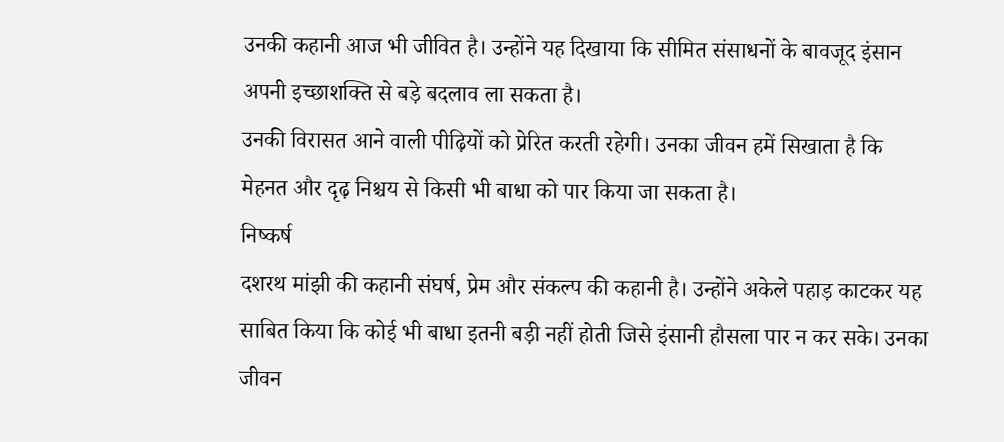उनकी कहानी आज भी जीवित है। उन्होंने यह दिखाया कि सीमित संसाधनों के बावजूद इंसान अपनी इच्छाशक्ति से बड़े बदलाव ला सकता है।
उनकी विरासत आने वाली पीढ़ियों को प्रेरित करती रहेगी। उनका जीवन हमें सिखाता है कि मेहनत और दृढ़ निश्चय से किसी भी बाधा को पार किया जा सकता है।
निष्कर्ष
दशरथ मांझी की कहानी संघर्ष, प्रेम और संकल्प की कहानी है। उन्होंने अकेले पहाड़ काटकर यह साबित किया कि कोई भी बाधा इतनी बड़ी नहीं होती जिसे इंसानी हौसला पार न कर सके। उनका जीवन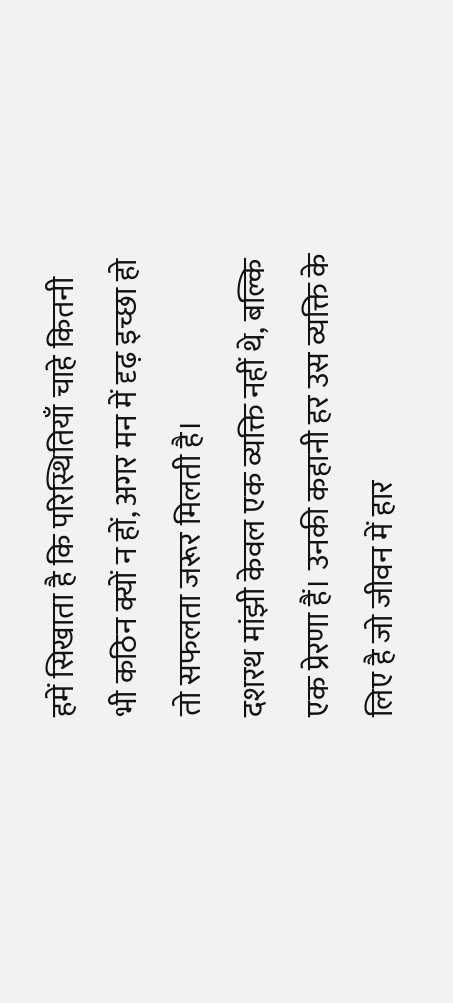हमें सिखाता है कि परिस्थितियाँ चाहे कितनी भी कठिन क्यों न हों, अगर मन में दृढ़ इच्छा हो तो सफलता जरूर मिलती है।
दशरथ मांझी केवल एक व्यक्ति नहीं थे, बल्कि एक प्रेरणा हैं। उनकी कहानी हर उस व्यक्ति के लिए है जो जीवन में हार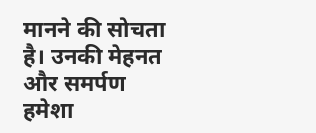मानने की सोचता है। उनकी मेहनत और समर्पण हमेशा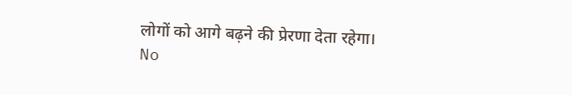लोगों को आगे बढ़ने की प्रेरणा देता रहेगा।
No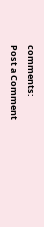comments:
Post a Comment